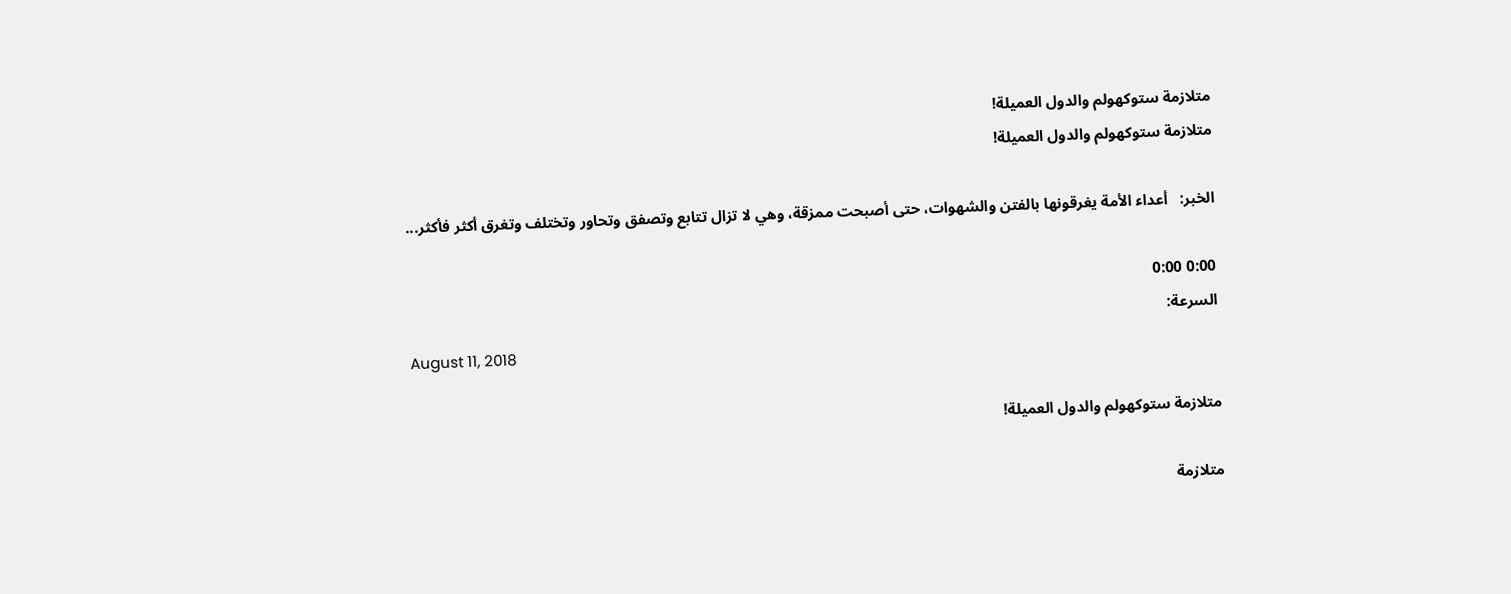متلازمة ستوكهولم والدول العميلة!
متلازمة ستوكهولم والدول العميلة!

الخبر:   أعداء الأمة يغرقونها بالفتن والشهوات، حتى أصبحت ممزقة، وهي لا تزال تتابع وتصفق وتحاور وتختلف وتغرق أكثر فأكثر...

0:00 0:00
السرعة:
August 11, 2018

متلازمة ستوكهولم والدول العميلة!

متلازمة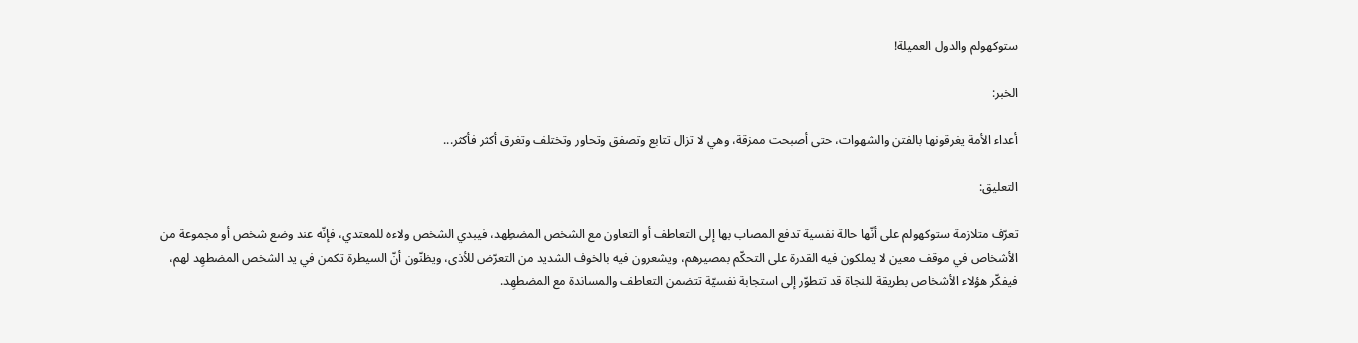ستوكهولم والدول العميلة!

الخبر:

أعداء الأمة يغرقونها بالفتن والشهوات، حتى أصبحت ممزقة، وهي لا تزال تتابع وتصفق وتحاور وتختلف وتغرق أكثر فأكثر...

التعليق:

تعرّف متلازمة ستوكهولم على أنّها حالة نفسية تدفع المصاب بها إلى التعاطف أو التعاون مع الشخص المضطِهد، فيبدي الشخص ولاءه للمعتدي، فإنّه عند وضع شخص أو مجموعة من الأشخاص في موقف معين لا يملكون فيه القدرة على التحكّم بمصيرهم، ويشعرون فيه بالخوف الشديد من التعرّض للأذى، ويظنّون أنّ السيطرة تكمن في يد الشخص المضطهِد لهم، فيفكّر هؤلاء الأشخاص بطريقة للنجاة قد تتطوّر إلى استجابة نفسيّة تتضمن التعاطف والمساندة مع المضطهِد.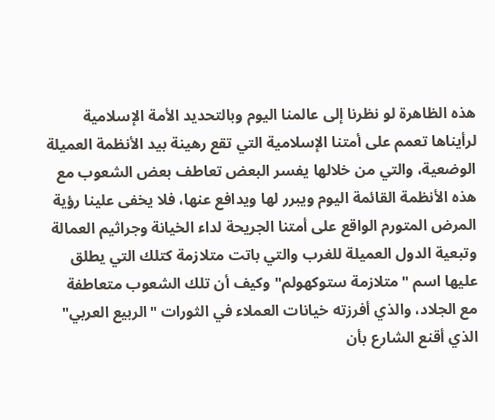هذه الظاهرة لو نظرنا إلى عالمنا اليوم وبالتحديد الأمة الإسلامية لرأيناها تعمم على أمتنا الإسلامية التي تقع رهينة بيد الأنظمة العميلة الوضعية، والتي من خلالها يفسر البعض تعاطف بعض الشعوب مع هذه الأنظمة القائمة اليوم ويبرر لها ويدافع عنها، فلا يخفى علينا رؤية المرض المتورم الواقع على أمتنا الجريحة لداء الخيانة وجراثيم العمالة وتبعية الدول العميلة للغرب والتي باتت متلازمة كتلك التي يطلق عليها اسم "متلازمة ستوكهولم" وكيف أن تلك الشعوب متعاطفة مع الجلاد، والذي أفرزته خيانات العملاء في الثورات "الربيع العربي" الذي أقنع الشارع بأن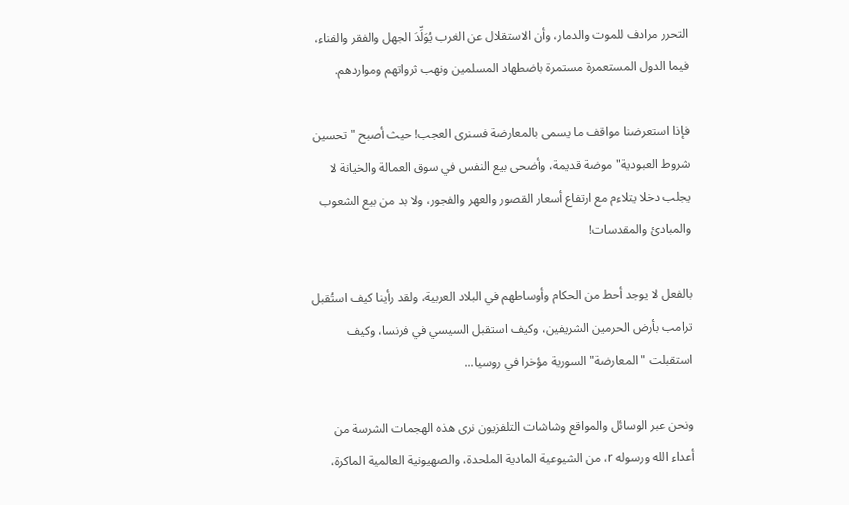التحرر مرادف للموت والدمار، وأن الاستقلال عن الغرب يُوَلِّدَ الجهل والفقر والفناء، فيما الدول المستعمرة مستمرة باضطهاد المسلمين ونهب ثرواتهم ومواردهم.

فإذا استعرضنا مواقف ما يسمى بالمعارضة فسنرى العجب! حيث أصبح "تحسين شروط العبودية" موضة قديمة، وأضحى بيع النفس في سوق العمالة والخيانة لا يجلب دخلا يتلاءم مع ارتفاع أسعار القصور والعهر والفجور، ولا بد من بيع الشعوب والمبادئ والمقدسات!

بالفعل لا يوجد أحط من الحكام وأوساطهم في البلاد العربية، ولقد رأينا كيف استُقبل ترامب بأرض الحرمين الشريفين، وكيف استقبل السيسي في فرنسا، وكيف استقبلت "المعارضة" السورية مؤخرا في روسيا...

ونحن عبر الوسائل والمواقع وشاشات التلفزيون نرى هذه الهجمات الشرسة من أعداء الله ورسوله r، من الشيوعية المادية الملحدة، والصهيونية العالمية الماكرة،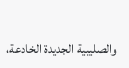والصليبية الجديدة الخادعة،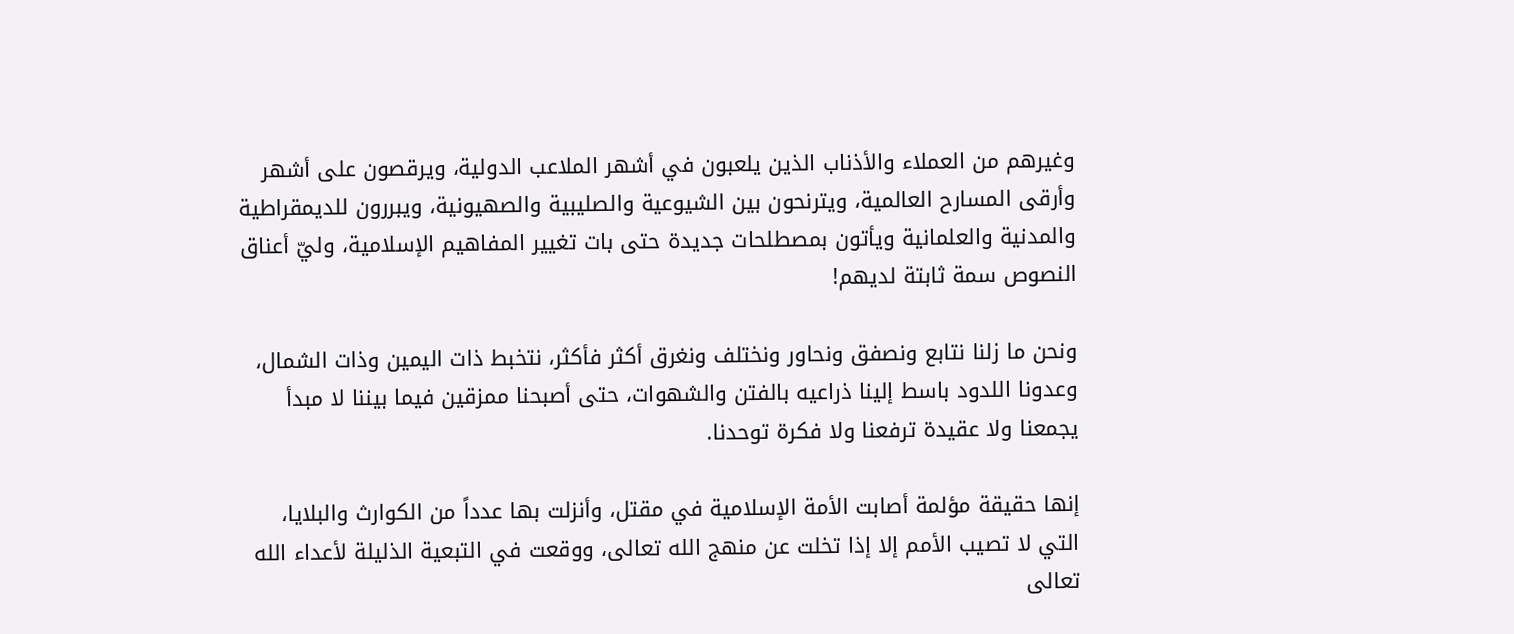وغيرهم من العملاء والأذناب الذين يلعبون في أشهر الملاعب الدولية، ويرقصون على أشهر وأرقى المسارح العالمية، ويترنحون بين الشيوعية والصليبية والصهيونية، ويبررون للديمقراطية والمدنية والعلمانية ويأتون بمصطلحات جديدة حتى بات تغيير المفاهيم الإسلامية، وليّ أعناق النصوص سمة ثابتة لديهم!

ونحن ما زلنا نتابع ونصفق ونحاور ونختلف ونغرق أكثر فأكثر، نتخبط ذات اليمين وذات الشمال، وعدونا اللدود باسط إلينا ذراعيه بالفتن والشهوات، حتى أصبحنا ممزقين فيما بيننا لا مبدأ يجمعنا ولا عقيدة ترفعنا ولا فكرة توحدنا.

إنها حقيقة مؤلمة أصابت الأمة الإسلامية في مقتل، وأنزلت بها عدداً من الكوارث والبلايا، التي لا تصيب الأمم إلا إذا تخلت عن منهج الله تعالى، ووقعت في التبعية الذليلة لأعداء الله تعالى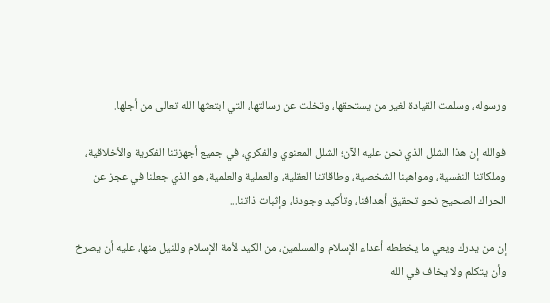ورسوله، وسلمت القيادة لغير من يستحقها، وتخلت عن رسالتها، التي ابتعثها الله تعالى من أجلها.

فوالله إن هذا الشلل الذي نحن عليه الآن؛ الشلل المعنوي والفكري، في جميع أجهزتنا الفكرية والأخلاقية، وملكاتنا النفسية، ومواهبنا الشخصية، وطاقاتنا العقلية، والعملية والعلمية، هو الذي جعلنا في عجز عن الحراك الصحيح نحو تحقيق أهدافنا، وتأكيد وجودنا، وإثبات ذاتنا...

إن من يدرك ويعي ما يخططه أعداء الإسلام والمسلمين، من الكيد لأمة الإسلام وللنيل منها، عليه أن يصرخ وأن يتكلم ولا يخاف في الله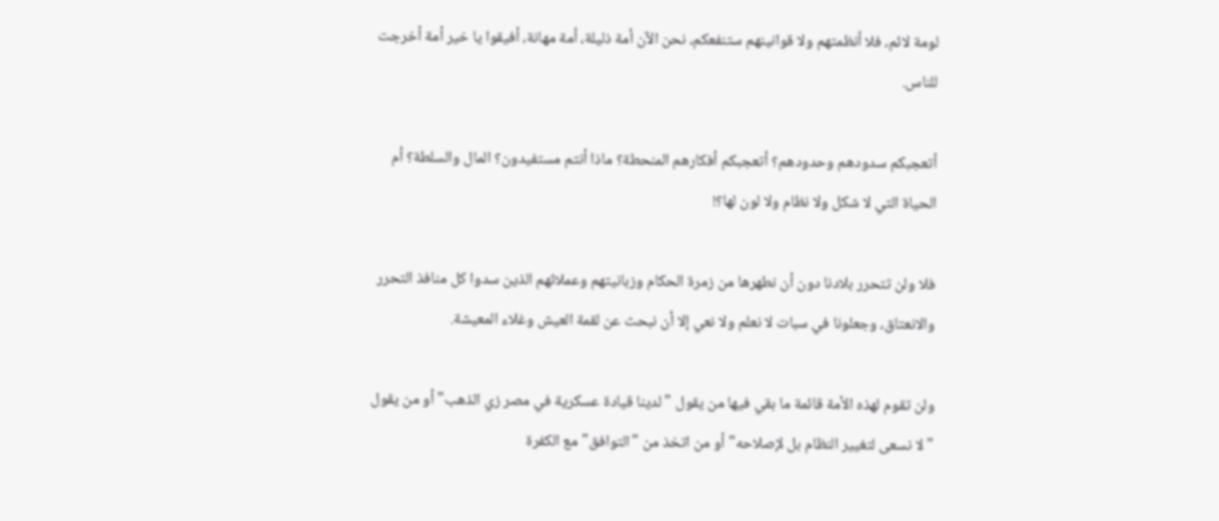لومة لائم، فلا أنظمتهم ولا قوانينهم ستنفعكم، نحن الآن أمة ذليلة، أمة مهانة، أفيقوا يا خير أمة أخرجت للناس.

أتعجبكم سدودهم وحدودهم؟ أتعجبكم أفكارهم المنحطة؟ ماذا أنتم مستفيدون؟ المال والسلطة؟ أم الحياة التي لا شكل ولا نظام ولا لون لها؟!

فلا ولن تتحرر بلادنا دون أن نطهرها من زمرة الحكام وزبانيتهم وعملائهم الذين سدوا كل منافذ التحرر والانعتاق، وجعلونا في سبات لا نعلم ولا نعي إلا أن نبحث عن لقمة العيش وغلاء المعيشة.

ولن تقوم لهذه الأمة قائمة ما بقي فيها من يقول "لدينا قيادة عسكرية في مصر زي الذهب" أو من يقول "لا نسعى لتغيير النظام بل لإصلاحه" أو من اتخذ من "التوافق" مع الكفرة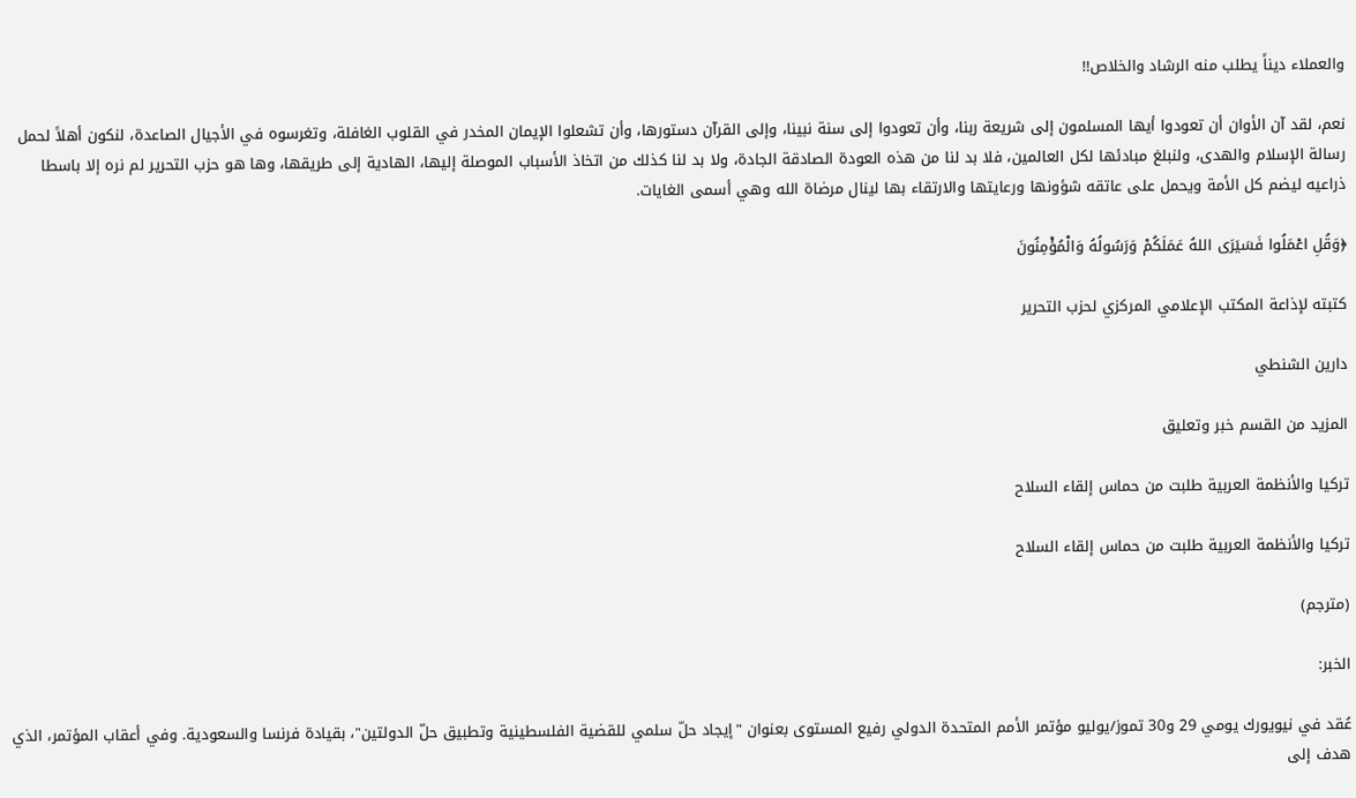والعملاء ديناً يطلب منه الرشاد والخلاص!!

نعم، لقد آن الأوان أن تعودوا أيها المسلمون إلى شريعة ربنا، وأن تعودوا إلى سنة نبينا، وإلى القرآن دستورها، وأن تشعلوا الإيمان المخدر في القلوب الغافلة، وتغرسوه في الأجيال الصاعدة، لنكون أهلاً لحمل رسالة الإسلام والهدى، ولنبلغ مبادئها لكل العالمين، فلا بد لنا من هذه العودة الصادقة الجادة، ولا بد لنا كذلك من اتخاذ الأسباب الموصلة إليها، الهادية إلى طريقها، وها هو حزب التحرير لم نره إلا باسطا ذراعيه ليضم كل الأمة ويحمل على عاتقه شؤونها ورعايتها والارتقاء بها لينال مرضاة الله وهي أسمى الغايات.

﴿وَقُلِ اعْمَلُوا فَسَيَرَى اللهُ عَمَلَكُمْ وَرَسُولُهُ وَالْمُؤْمِنُونَ

كتبته لإذاعة المكتب الإعلامي المركزي لحزب التحرير

دارين الشنطي

المزيد من القسم خبر وتعليق

تركيا والأنظمة العربية طلبت من حماس إلقاء السلاح

تركيا والأنظمة العربية طلبت من حماس إلقاء السلاح

(مترجم)

الخبر:

عُقد في نيويورك يومي 29 و30 تموز/يوليو مؤتمر الأمم المتحدة الدولي رفيع المستوى بعنوان "إيجاد حلّ سلمي للقضية الفلسطينية وتطبيق حلّ الدولتين"، بقيادة فرنسا والسعودية. وفي أعقاب المؤتمر، الذي هدف إلى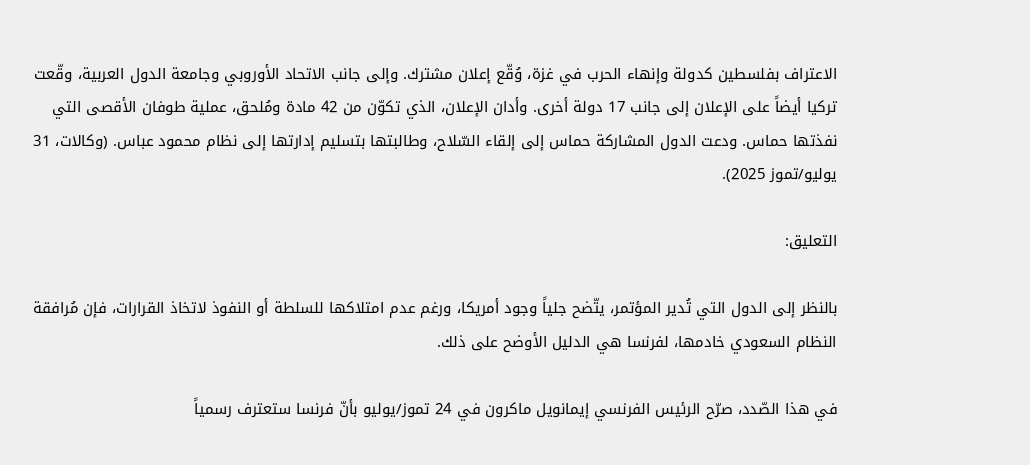الاعتراف بفلسطين كدولة وإنهاء الحرب في غزة، وُقّع إعلان مشترك. وإلى جانب الاتحاد الأوروبي وجامعة الدول العربية، وقّعت تركيا أيضاً على الإعلان إلى جانب 17 دولة أخرى. وأدان الإعلان، الذي تكوّن من 42 مادة ومُلحق، عملية طوفان الأقصى التي نفذتها حماس. ودعت الدول المشاركة حماس إلى إلقاء السّلاح، وطالبتها بتسليم إدارتها إلى نظام محمود عباس. (وكالات، 31 يوليو/تموز 2025).

التعليق:

بالنظر إلى الدول التي تُدير المؤتمر، يتّضح جلياً وجود أمريكا، ورغم عدم امتلاكها للسلطة أو النفوذ لاتخاذ القرارات، فإن مُرافقة النظام السعودي خادمها، لفرنسا هي الدليل الأوضح على ذلك.

في هذا الصّدد، صرّح الرئيس الفرنسي إيمانويل ماكرون في 24 تموز/يوليو بأنّ فرنسا ستعترف رسمياً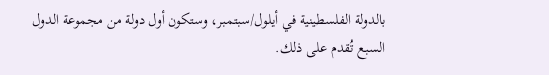بالدولة الفلسطينية في أيلول/سبتمبر، وستكون أول دولة من مجموعة الدول السبع تُقدم على ذلك.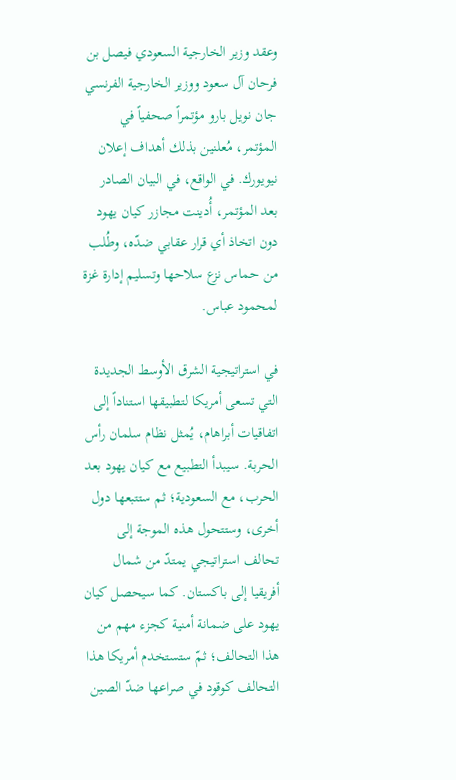وعقد وزير الخارجية السعودي فيصل بن فرحان آل سعود ووزير الخارجية الفرنسي جان نويل بارو مؤتمراً صحفياً في المؤتمر، مُعلنين بذلك أهداف إعلان نيويورك. في الواقع، في البيان الصادر بعد المؤتمر، أُدينت مجازر كيان يهود دون اتخاذ أي قرار عقابي ضدّه، وطُلب من حماس نزع سلاحها وتسليم إدارة غزة لمحمود عباس.

في استراتيجية الشرق الأوسط الجديدة التي تسعى أمريكا لتطبيقها استناداً إلى اتفاقيات أبراهام، يُمثل نظام سلمان رأس الحربة. سيبدأ التطبيع مع كيان يهود بعد الحرب، مع السعودية؛ ثم ستتبعها دول أخرى، وستتحول هذه الموجة إلى تحالف استراتيجي يمتدّ من شمال أفريقيا إلى باكستان. كما سيحصل كيان يهود على ضمانة أمنية كجزء مهم من هذا التحالف؛ ثمّ ستستخدم أمريكا هذا التحالف كوقود في صراعها ضدّ الصين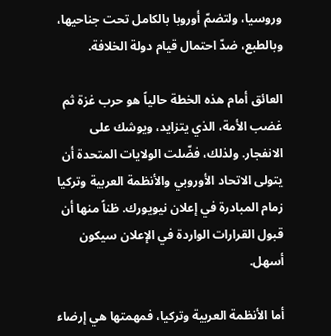وروسيا، ولتضمّ أوروبا بالكامل تحت جناحيها، وبالطبع، ضدّ احتمال قيام دولة الخلافة.

العائق أمام هذه الخطة حالياً هو حرب غزة ثم غضب الأمة، الذي يتزايد، ويوشك على الانفجار. ولذلك، فضّلت الولايات المتحدة أن يتولى الاتحاد الأوروبي والأنظمة العربية وتركيا زمام المبادرة في إعلان نيويورك. ظناً منها أن قبول القرارات الواردة في الإعلان سيكون أسهل.

أما الأنظمة العربية وتركيا، فمهمتها هي إرضاء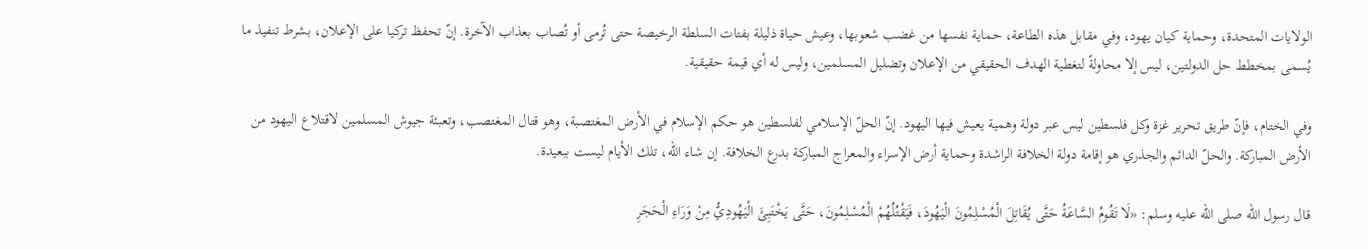الولايات المتحدة، وحماية كيان يهود، وفي مقابل هذه الطاعة، حماية نفسها من غضب شعوبها، وعيش حياة ذليلة بفتات السلطة الرخيصة حتى تُرمى أو تُصاب بعذاب الآخرة. إنّ تحفظ تركيا على الإعلان، بشرط تنفيذ ما يُسمى بمخطط حل الدولتين، ليس إلا محاولةً لتغطية الهدف الحقيقي من الإعلان وتضليل المسلمين، وليس له أي قيمة حقيقية.

وفي الختام، فإنّ طريق تحرير غزة وكل فلسطين ليس عبر دولة وهمية يعيش فيها اليهود. إنّ الحلّ الإسلامي لفلسطين هو حكم الإسلام في الأرض المغتصبة، وهو قتال المغتصب، وتعبئة جيوش المسلمين لاقتلاع اليهود من الأرض المباركة. والحلّ الدائم والجذري هو إقامة دولة الخلافة الراشدة وحماية أرض الإسراء والمعراج المباركة بدرع الخلافة. إن شاء الله، تلك الأيام ليست ببعيدة.

قال رسول الله صلى الله عليه وسلم: «لَا تَقُومُ السَّاعَةُ حَتَّى يُقَاتِلَ الْمُسْلِمُونَ الْيَهُودَ، فَيَقْتُلُهُمْ الْمُسْلِمُونَ، حَتَّى يَخْتَبِئَ الْيَهُودِيُّ مِنْ وَرَاءِ الْحَجَرِ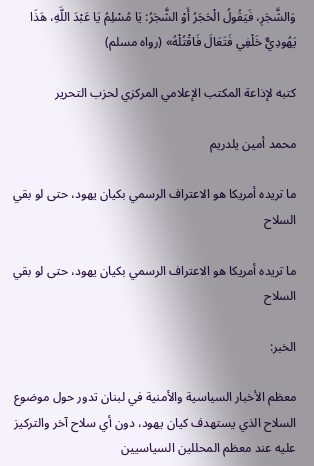وَالشَّجَرِ، فَيَقُولُ الْحَجَرُ أَوْ الشَّجَرُ: يَا مُسْلِمُ يَا عَبْدَ اللَّهِ، هَذَا يَهُودِيٌّ خَلْفِي فَتَعَالَ فَاقْتُلْهُ» (رواه مسلم)

كتبه لإذاعة المكتب الإعلامي المركزي لحزب التحرير

محمد أمين يلدريم

ما تريده أمريكا هو الاعتراف الرسمي بكيان يهود، حتى لو بقي السلاح

ما تريده أمريكا هو الاعتراف الرسمي بكيان يهود، حتى لو بقي السلاح

الخبر:

معظم الأخبار السياسية والأمنية في لبنان تدور حول موضوع السلاح الذي يستهدف كيان يهود، دون أي سلاح آخر والتركيز عليه عند معظم المحللين السياسيين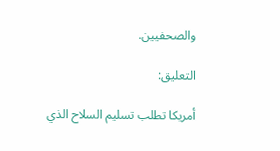والصحفيين.

التعليق:

أمريكا تطلب تسليم السلاح الذي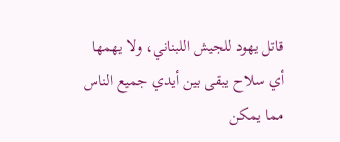قاتل يهود للجيش اللبناني، ولا يهمها أي سلاح يبقى بين أيدي جميع الناس مما يمكن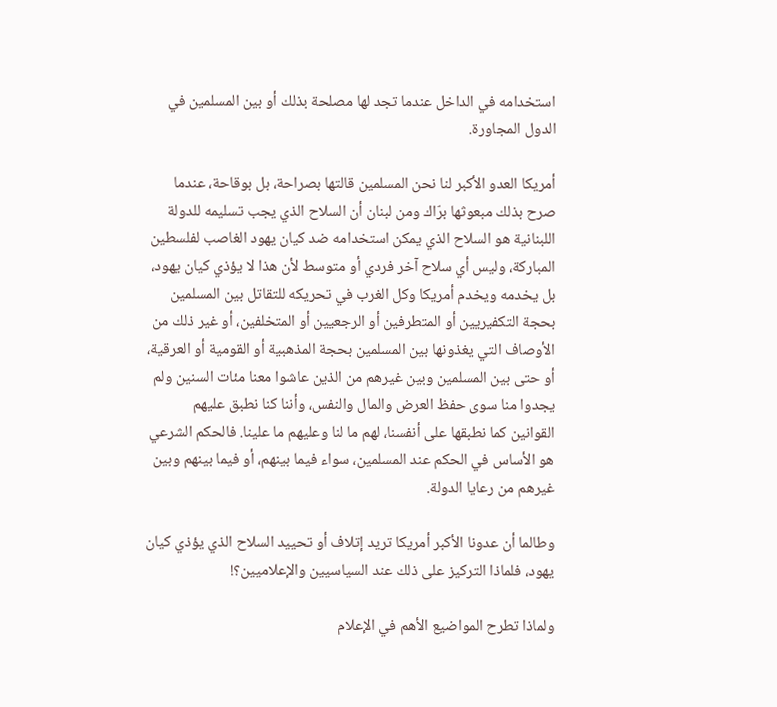استخدامه في الداخل عندما تجد لها مصلحة بذلك أو بين المسلمين في الدول المجاورة.

أمريكا العدو الأكبر لنا نحن المسلمين قالتها بصراحة، بل بوقاحة، عندما صرح بذلك مبعوثها برّاك ومن لبنان أن السلاح الذي يجب تسليمه للدولة اللبنانية هو السلاح الذي يمكن استخدامه ضد كيان يهود الغاصب لفلسطين المباركة، وليس أي سلاح آخر فردي أو متوسط لأن هذا لا يؤذي كيان يهود، بل يخدمه ويخدم أمريكا وكل الغرب في تحريكه للتقاتل بين المسلمين بحجة التكفيريين أو المتطرفين أو الرجعيين أو المتخلفين، أو غير ذلك من الأوصاف التي يغذونها بين المسلمين بحجة المذهبية أو القومية أو العرقية، أو حتى بين المسلمين وبين غيرهم من الذين عاشوا معنا مئات السنين ولم يجدوا منا سوى حفظ العرض والمال والنفس، وأننا كنا نطبق عليهم القوانين كما نطبقها على أنفسنا، لهم ما لنا وعليهم ما علينا. فالحكم الشرعي هو الأساس في الحكم عند المسلمين، سواء فيما بينهم، أو فيما بينهم وبين غيرهم من رعايا الدولة.

وطالما أن عدونا الأكبر أمريكا تريد إتلاف أو تحييد السلاح الذي يؤذي كيان يهود، فلماذا التركيز على ذلك عند السياسيين والإعلاميين؟!

ولماذا تطرح المواضيع الأهم في الإعلام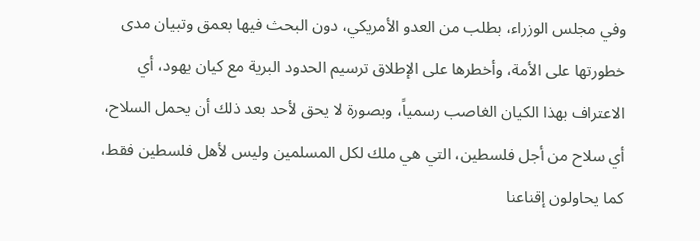وفي مجلس الوزراء، بطلب من العدو الأمريكي، دون البحث فيها بعمق وتبيان مدى خطورتها على الأمة، وأخطرها على الإطلاق ترسيم الحدود البرية مع كيان يهود، أي الاعتراف بهذا الكيان الغاصب رسمياً، وبصورة لا يحق لأحد بعد ذلك أن يحمل السلاح، أي سلاح من أجل فلسطين، التي هي ملك لكل المسلمين وليس لأهل فلسطين فقط، كما يحاولون إقناعنا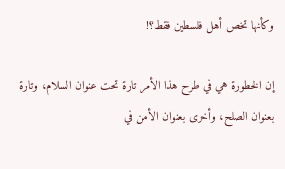وكأنها تخص أهل فلسطين فقط؟!

إن الخطورة هي في طرح هذا الأمر تارة تحت عنوان السلام، وتارة بعنوان الصلح، وأخرى بعنوان الأمن في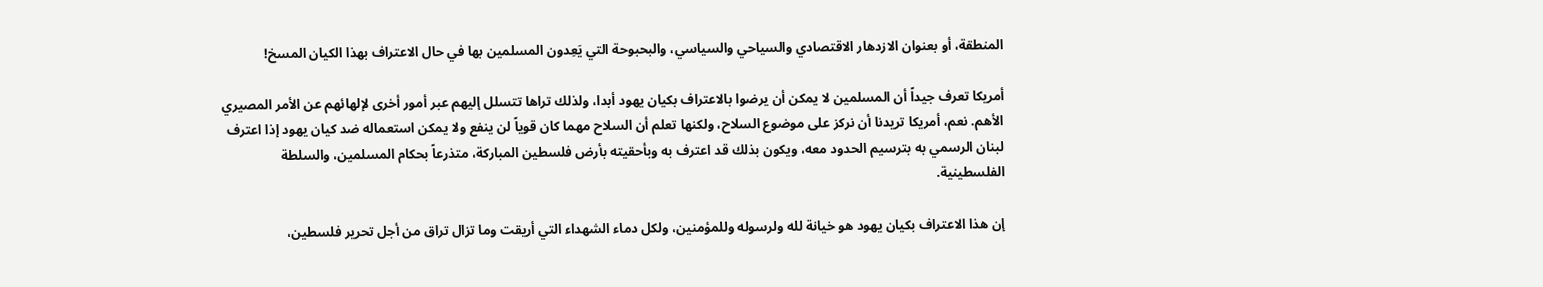المنطقة، أو بعنوان الازدهار الاقتصادي والسياحي والسياسي، والبحبوحة التي يَعِدون المسلمين بها في حال الاعتراف بهذا الكيان المسخ!

أمريكا تعرف جيداً أن المسلمين لا يمكن أن يرضوا بالاعتراف بكيان يهود أبدا، ولذلك تراها تتسلل إليهم عبر أمور أخرى لإلهائهم عن الأمر المصيري الأهم. نعم، أمريكا تريدنا أن نركز على موضوع السلاح، ولكنها تعلم أن السلاح مهما كان قوياً لن ينفع ولا يمكن استعماله ضد كيان يهود إذا اعترف لبنان الرسمي به بترسيم الحدود معه، ويكون بذلك قد اعترف به وبأحقيته بأرض فلسطين المباركة، متذرعاً بحكام المسلمين، والسلطة الفلسطينية.

إن هذا الاعتراف بكيان يهود هو خيانة لله ولرسوله وللمؤمنين، ولكل دماء الشهداء التي أريقت وما تزال تراق من أجل تحرير فلسطين،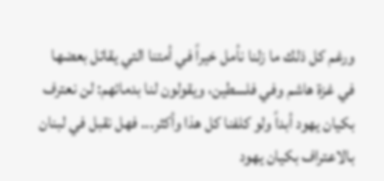ورغم كل ذلك ما زلنا نأمل خيراً في أمتنا التي يقاتل بعضها في غزة هاشم وفي فلسطين، ويقولون لنا بدمائهم: لن نعترف بكيان يهود أبداً ولو كلفنا كل هذا وأكثر... فهل نقبل في لبنان بالاعتراف بكيان يهود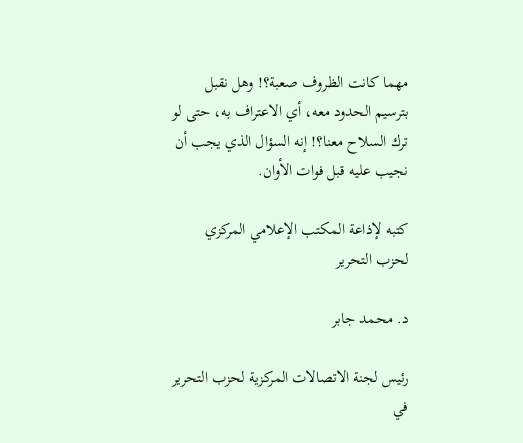مهما كانت الظروف صعبة؟! وهل نقبل بترسيم الحدود معه، أي الاعتراف به، حتى لو ترك السلاح معنا؟! إنه السؤال الذي يجب أن نجيب عليه قبل فوات الأوان.

كتبه لإذاعة المكتب الإعلامي المركزي لحزب التحرير

د. محمد جابر

رئيس لجنة الاتصالات المركزية لحزب التحرير في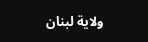ولاية لبنان